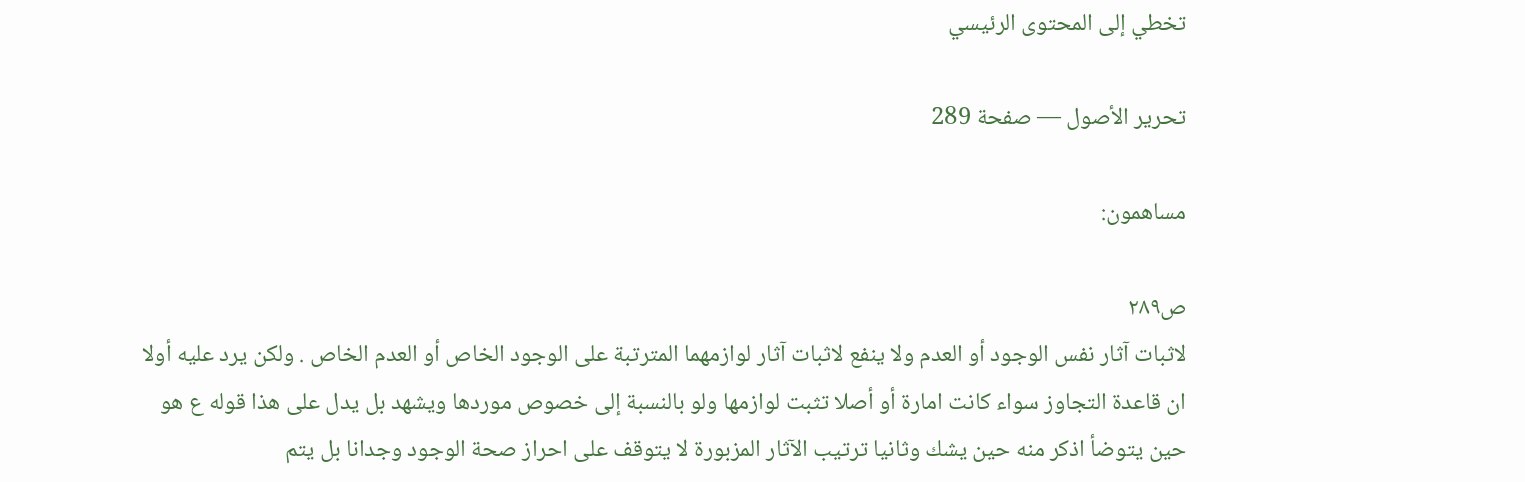تخطي إلى المحتوى الرئيسي

تحرير الأصول — صفحة 289

مساهمون:

ص٢٨٩
لاثبات آثار نفس الوجود أو العدم ولا ينفع لاثبات آثار لوازمهما المترتبة على الوجود الخاص أو العدم الخاص . ولكن يرد عليه أولا ان قاعدة التجاوز سواء كانت امارة أو أصلا تثبت لوازمها ولو بالنسبة إلى خصوص موردها ويشهد بل يدل على هذا قوله ع هو حين يتوضأ اذكر منه حين يشك وثانيا ترتيب الآثار المزبورة لا يتوقف على احراز صحة الوجود وجدانا بل يتم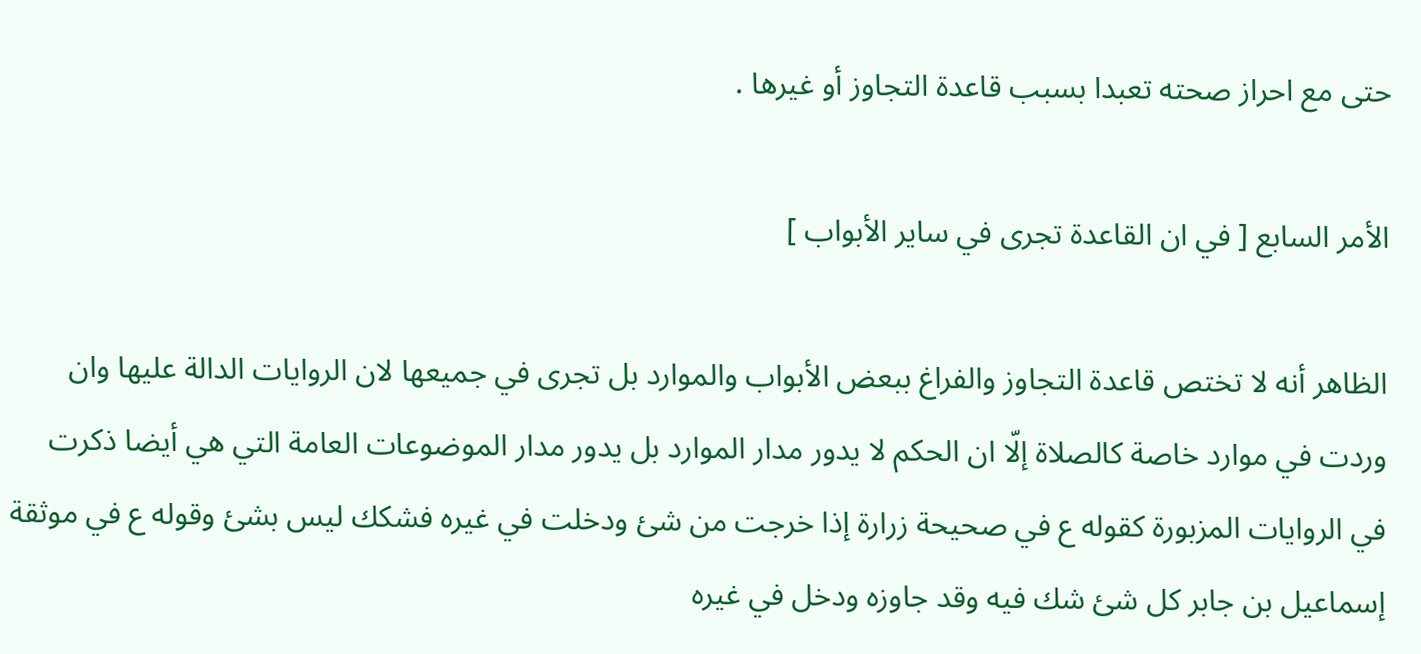حتى مع احراز صحته تعبدا بسبب قاعدة التجاوز أو غيرها .

الأمر السابع [ في ان القاعدة تجرى في ساير الأبواب ]

الظاهر أنه لا تختص قاعدة التجاوز والفراغ ببعض الأبواب والموارد بل تجرى في جميعها لان الروايات الدالة عليها وان وردت في موارد خاصة كالصلاة إلّا ان الحكم لا يدور مدار الموارد بل يدور مدار الموضوعات العامة التي هي أيضا ذكرت في الروايات المزبورة كقوله ع في صحيحة زرارة إذا خرجت من شئ ودخلت في غيره فشكك ليس بشئ وقوله ع في موثقة إسماعيل بن جابر كل شئ شك فيه وقد جاوزه ودخل في غيره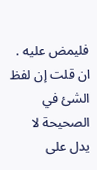فليمض عليه . ان قلت إن لفظ الشئ في الصحيحة لا يدل على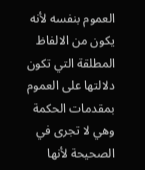العموم بنفسه لأنه يكون من الالفاظ المطلقة التي تكون دلالتها على العموم بمقدمات الحكمة وهي لا تجرى في الصحيحة لأنها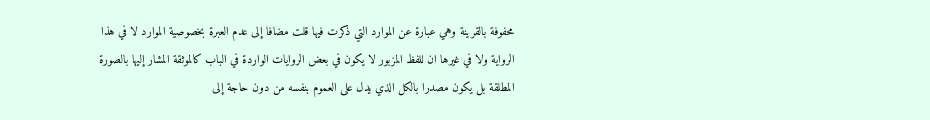محفوفة بالقرينة وهي عبارة عن الموارد التي ذكرت فيها قلت مضافا إلى عدم العبرة بخصوصية الموارد لا في هذا الرواية ولا في غيرها ان للفظ المزبور لا يكون في بعض الروايات الواردة في الباب كالموثقة المشار إليها بالصورة المطلقة بل يكون مصدرا بالكل الذي يدل على العموم بنفسه من دون حاجة إلى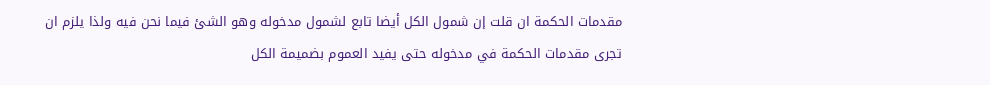مقدمات الحكمة ان قلت إن شمول الكل أيضا تابع لشمول مدخوله وهو الشئ فيما نحن فيه ولذا يلزم ان تجرى مقدمات الحكمة في مدخوله حتى يفيد العموم بضميمة الكل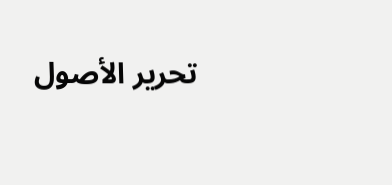تحرير الأصول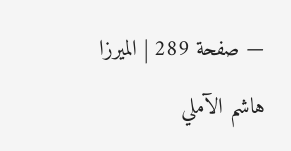— صفحة 289 | الميرزا هاشم الآملي